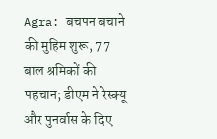Agra: बचपन बचाने की मुहिम शुरू, 77 बाल श्रमिकों की पहचान; डीएम ने रेस्क्यू और पुनर्वास के दिए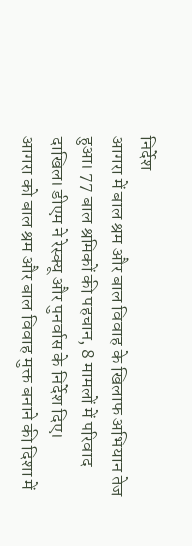निर्देश
आगरा में बाल श्रम और बाल विवाह के खिलाफ अभियान तेज हुआ। 77 बाल श्रमिकों की पहचान, 8 मामलों में परिवाद दाखिल। डीएम ने रेस्क्यू और पुनर्वास के निर्देश दिए।
आगरा को बाल श्रम और बाल विवाह मुक्त बनाने की दिशा में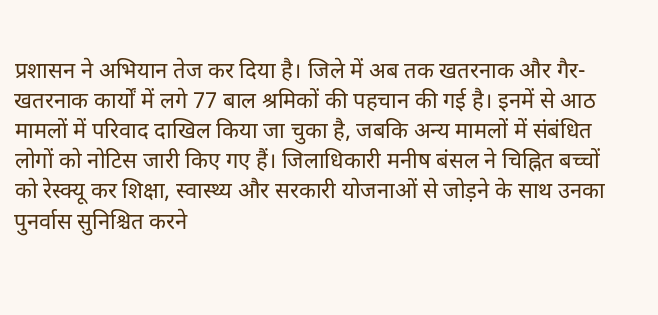प्रशासन ने अभियान तेज कर दिया है। जिले में अब तक खतरनाक और गैर-खतरनाक कार्यों में लगे 77 बाल श्रमिकों की पहचान की गई है। इनमें से आठ मामलों में परिवाद दाखिल किया जा चुका है, जबकि अन्य मामलों में संबंधित लोगों को नोटिस जारी किए गए हैं। जिलाधिकारी मनीष बंसल ने चिह्नित बच्चों को रेस्क्यू कर शिक्षा, स्वास्थ्य और सरकारी योजनाओं से जोड़ने के साथ उनका पुनर्वास सुनिश्चित करने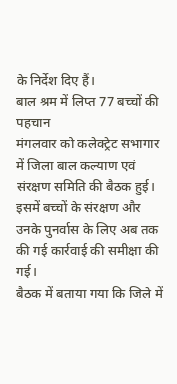के निर्देश दिए हैं।
बाल श्रम में लिप्त 77 बच्चों की पहचान
मंगलवार को कलेक्ट्रेट सभागार में जिला बाल कल्याण एवं संरक्षण समिति की बैठक हुई। इसमें बच्चों के संरक्षण और उनके पुनर्वास के लिए अब तक की गई कार्रवाई की समीक्षा की गई।
बैठक में बताया गया कि जिले में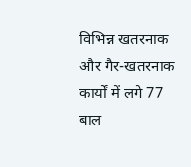विभिन्न खतरनाक और गैर-खतरनाक कार्यों में लगे 77 बाल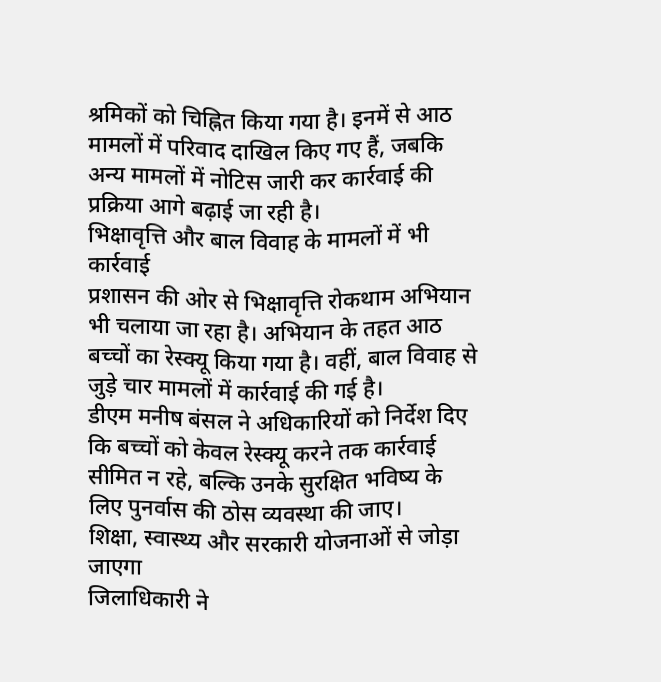श्रमिकों को चिह्नित किया गया है। इनमें से आठ मामलों में परिवाद दाखिल किए गए हैं, जबकि अन्य मामलों में नोटिस जारी कर कार्रवाई की प्रक्रिया आगे बढ़ाई जा रही है।
भिक्षावृत्ति और बाल विवाह के मामलों में भी कार्रवाई
प्रशासन की ओर से भिक्षावृत्ति रोकथाम अभियान भी चलाया जा रहा है। अभियान के तहत आठ बच्चों का रेस्क्यू किया गया है। वहीं, बाल विवाह से जुड़े चार मामलों में कार्रवाई की गई है।
डीएम मनीष बंसल ने अधिकारियों को निर्देश दिए कि बच्चों को केवल रेस्क्यू करने तक कार्रवाई सीमित न रहे, बल्कि उनके सुरक्षित भविष्य के लिए पुनर्वास की ठोस व्यवस्था की जाए।
शिक्षा, स्वास्थ्य और सरकारी योजनाओं से जोड़ा जाएगा
जिलाधिकारी ने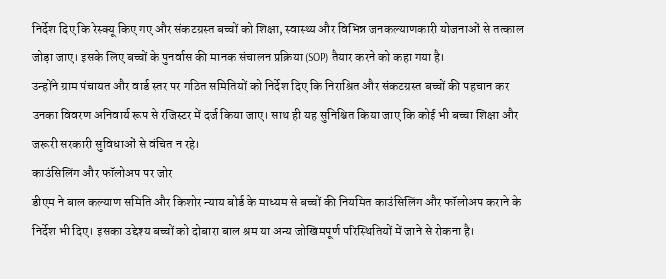निर्देश दिए कि रेस्क्यू किए गए और संकटग्रस्त बच्चों को शिक्षा, स्वास्थ्य और विभिन्न जनकल्याणकारी योजनाओं से तत्काल जोड़ा जाए। इसके लिए बच्चों के पुनर्वास की मानक संचालन प्रक्रिया (SOP) तैयार करने को कहा गया है।
उन्होंने ग्राम पंचायत और वार्ड स्तर पर गठित समितियों को निर्देश दिए कि निराश्रित और संकटग्रस्त बच्चों की पहचान कर उनका विवरण अनिवार्य रूप से रजिस्टर में दर्ज किया जाए। साथ ही यह सुनिश्चित किया जाए कि कोई भी बच्चा शिक्षा और जरूरी सरकारी सुविधाओं से वंचित न रहे।
काउंसिलिंग और फॉलोअप पर जोर
डीएम ने बाल कल्याण समिति और किशोर न्याय बोर्ड के माध्यम से बच्चों की नियमित काउंसिलिंग और फॉलोअप कराने के निर्देश भी दिए। इसका उद्देश्य बच्चों को दोबारा बाल श्रम या अन्य जोखिमपूर्ण परिस्थितियों में जाने से रोकना है।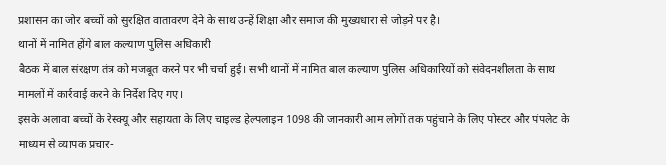प्रशासन का जोर बच्चों को सुरक्षित वातावरण देने के साथ उन्हें शिक्षा और समाज की मुख्यधारा से जोड़ने पर है।
थानों में नामित होंगे बाल कल्याण पुलिस अधिकारी
बैठक में बाल संरक्षण तंत्र को मजबूत करने पर भी चर्चा हुई। सभी थानों में नामित बाल कल्याण पुलिस अधिकारियों को संवेदनशीलता के साथ मामलों में कार्रवाई करने के निर्देश दिए गए।
इसके अलावा बच्चों के रेस्क्यू और सहायता के लिए चाइल्ड हेल्पलाइन 1098 की जानकारी आम लोगों तक पहुंचाने के लिए पोस्टर और पंपलेट के माध्यम से व्यापक प्रचार-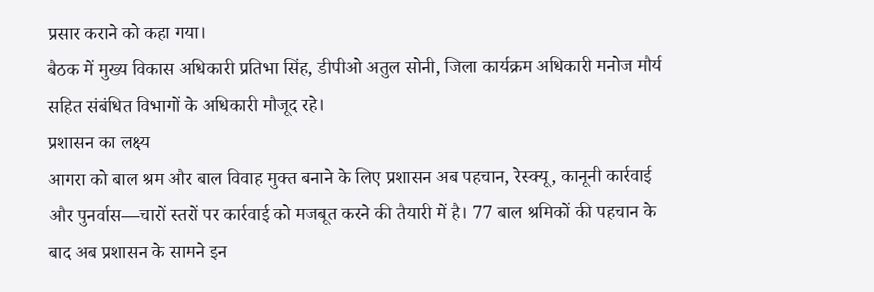प्रसार कराने को कहा गया।
बैठक में मुख्य विकास अधिकारी प्रतिभा सिंह, डीपीओ अतुल सोनी, जिला कार्यक्रम अधिकारी मनोज मौर्य सहित संबंधित विभागों के अधिकारी मौजूद रहे।
प्रशासन का लक्ष्य
आगरा को बाल श्रम और बाल विवाह मुक्त बनाने के लिए प्रशासन अब पहचान, रेस्क्यू, कानूनी कार्रवाई और पुनर्वास—चारों स्तरों पर कार्रवाई को मजबूत करने की तैयारी में है। 77 बाल श्रमिकों की पहचान के बाद अब प्रशासन के सामने इन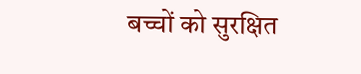बच्चों को सुरक्षित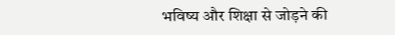भविष्य और शिक्षा से जोड़ने की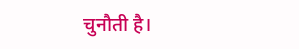चुनौती है।